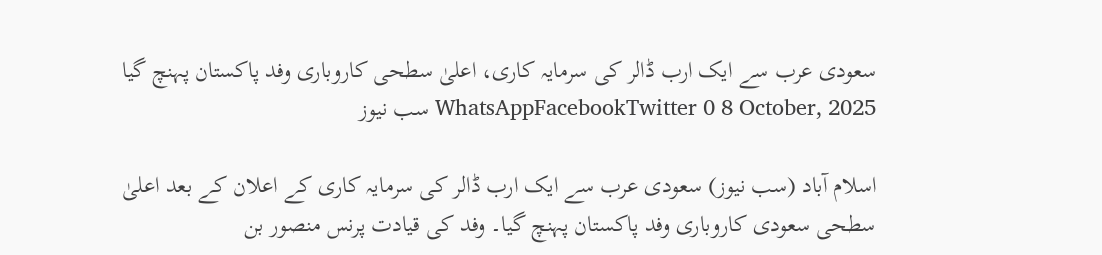سعودی عرب سے ایک ارب ڈالر کی سرمایہ کاری، اعلیٰ سطحی کاروباری وفد پاکستان پہنچ گیا WhatsAppFacebookTwitter 0 8 October, 2025 سب نیوز

اسلام آباد (سب نیوز) سعودی عرب سے ایک ارب ڈالر کی سرمایہ کاری کے اعلان کے بعد اعلیٰ سطحی سعودی کاروباری وفد پاکستان پہنچ گیا۔ وفد کی قیادت پرنس منصور بن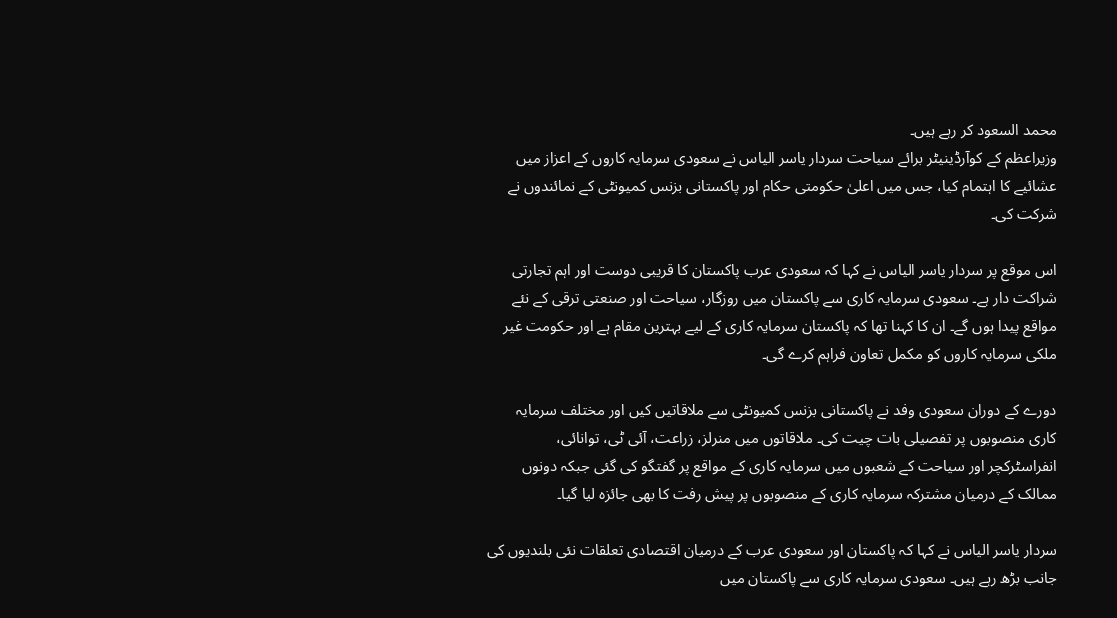محمد السعود کر رہے ہیں۔
وزیراعظم کے کوآرڈینیٹر برائے سیاحت سردار یاسر الیاس نے سعودی سرمایہ کاروں کے اعزاز میں عشائیے کا اہتمام کیا، جس میں اعلیٰ حکومتی حکام اور پاکستانی بزنس کمیونٹی کے نمائندوں نے شرکت کی۔

اس موقع پر سردار یاسر الیاس نے کہا کہ سعودی عرب پاکستان کا قریبی دوست اور اہم تجارتی شراکت دار ہے۔ سعودی سرمایہ کاری سے پاکستان میں روزگار، سیاحت اور صنعتی ترقی کے نئے مواقع پیدا ہوں گے۔ ان کا کہنا تھا کہ پاکستان سرمایہ کاری کے لیے بہترین مقام ہے اور حکومت غیر ملکی سرمایہ کاروں کو مکمل تعاون فراہم کرے گی۔

دورے کے دوران سعودی وفد نے پاکستانی بزنس کمیونٹی سے ملاقاتیں کیں اور مختلف سرمایہ کاری منصوبوں پر تفصیلی بات چیت کی۔ ملاقاتوں میں منرلز، زراعت، آئی ٹی، توانائی، انفراسٹرکچر اور سیاحت کے شعبوں میں سرمایہ کاری کے مواقع پر گفتگو کی گئی جبکہ دونوں ممالک کے درمیان مشترکہ سرمایہ کاری کے منصوبوں پر پیش رفت کا بھی جائزہ لیا گیا۔

سردار یاسر الیاس نے کہا کہ پاکستان اور سعودی عرب کے درمیان اقتصادی تعلقات نئی بلندیوں کی جانب بڑھ رہے ہیں۔ سعودی سرمایہ کاری سے پاکستان میں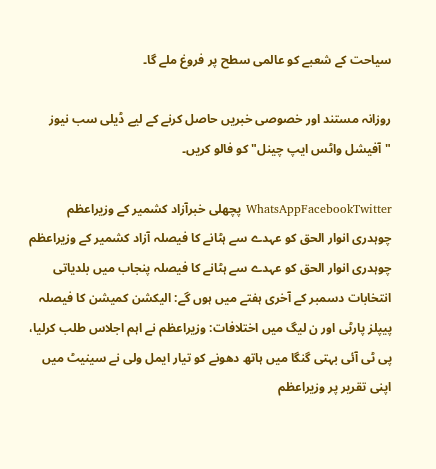سیاحت کے شعبے کو عالمی سطح پر فروغ ملے گا۔

روزانہ مستند اور خصوصی خبریں حاصل کرنے کے لیے ڈیلی سب نیوز "آفیشل واٹس ایپ چینل" کو فالو کریں۔

WhatsAppFacebookTwitter پچھلی خبرآزاد کشمیر کے وزیراعظم چوہدری انوار الحق کو عہدے سے ہٹانے کا فیصلہ آزاد کشمیر کے وزیراعظم چوہدری انوار الحق کو عہدے سے ہٹانے کا فیصلہ پنجاب میں بلدیاتی انتخابات دسمبر کے آخری ہفتے میں ہوں گے: الیکشن کمیشن کا فیصلہ پیپلز پارٹی اور ن لیگ میں اختلافات: وزیراعظم نے اہم اجلاس طلب کرلیا، پی ٹی آئی بہتی گنگا میں ہاتھ دھونے کو تیار ایمل ولی نے سینیٹ میں اپنی تقریر پر وزیراعظم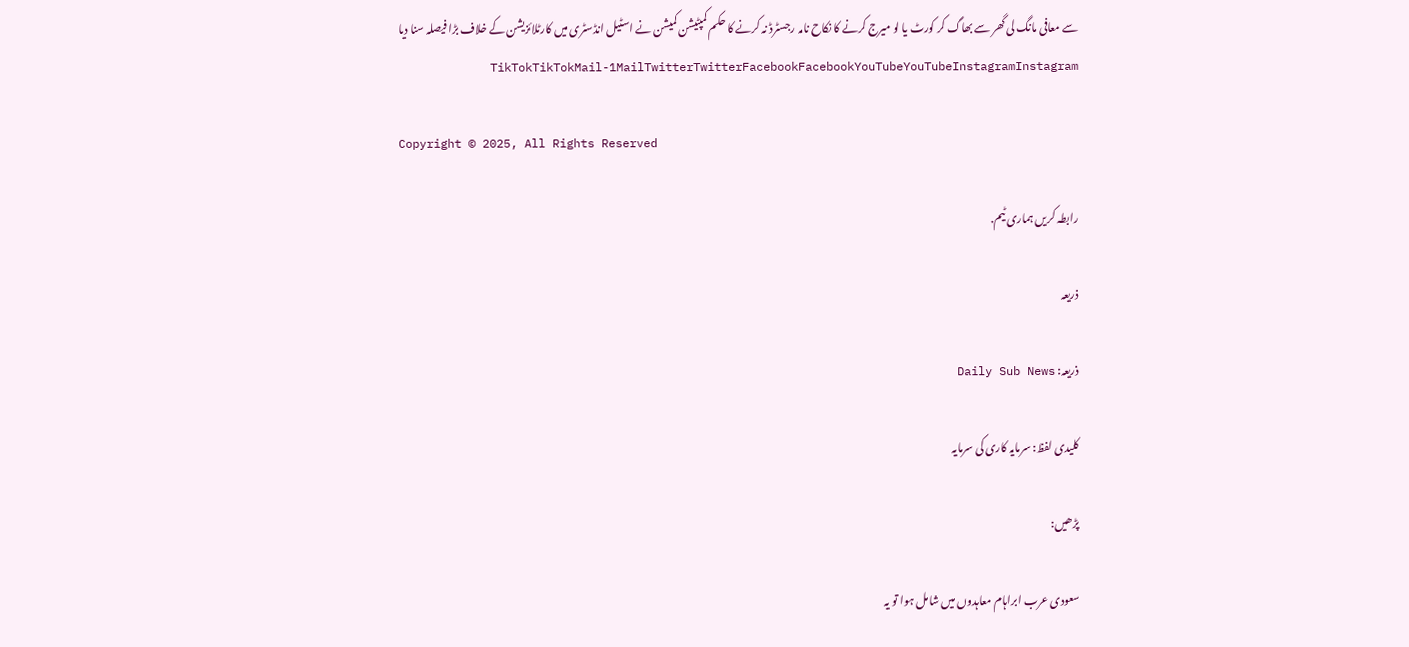سے معافی مانگ لی گھر سے بھاگ کر کورٹ یا لو میرج کرنے کا نکاح نامہ رجسٹرڈ نہ کرنے کا حکم کمپٹیشن کمیشن نے اسٹیل انڈسٹری میں کارٹلائزیشن کے خلاف بڑا فیصلہ سنا دیا TikTokTikTokMail-1MailTwitterTwitterFacebookFacebookYouTubeYouTubeInstagramInstagram

Copyright © 2025, All Rights Reserved

رابطہ کریں ہماری ٹیم.

ذریعہ

ذریعہ: Daily Sub News

کلیدی لفظ: سرمایہ کاری کی سرمایہ

پڑھیں:

سعودی عرب ابراہام معاہدوں میں شامل ہوا تو یہ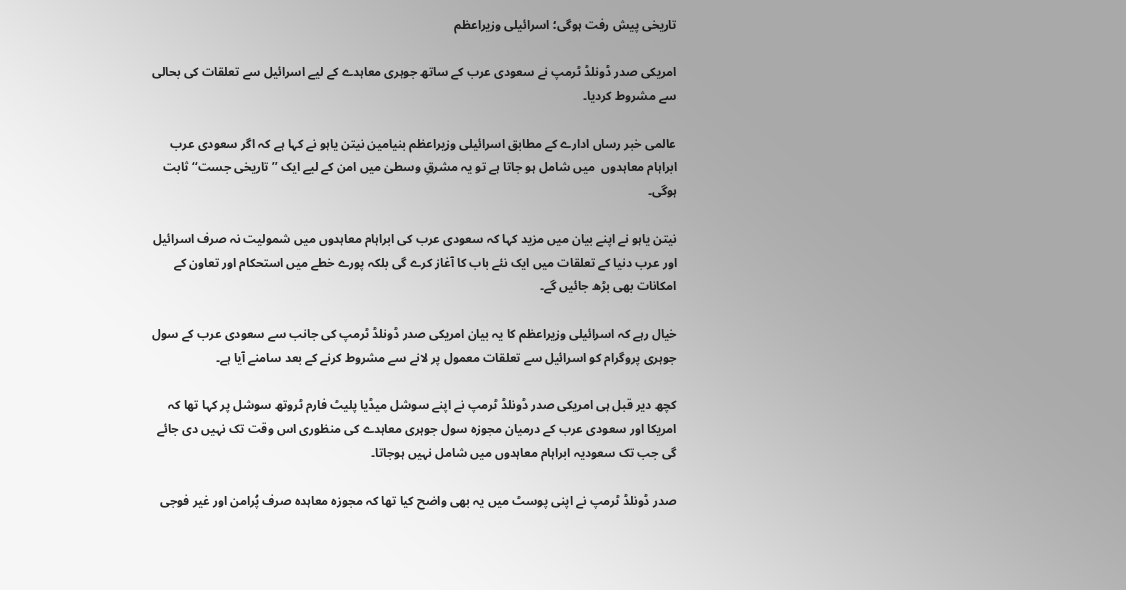تاریخی پیش رفت ہوگی؛ اسرائیلی وزیراعظم

امریکی صدر ڈونلڈ ٹرمپ نے سعودی عرب کے ساتھ جوہری معاہدے کے لیے اسرائیل سے تعلقات کی بحالی سے مشروط کردیا۔

عالمی خبر رساں ادارے کے مطابق اسرائیلی وزیراعظم بنیامین نیتن یاہو نے کہا ہے کہ اگر سعودی عرب ابراہام معاہدوں  میں شامل ہو جاتا ہے تو یہ مشرقِ وسطیٰ میں امن کے لیے ایک ’’تاریخی جست‘‘ ثابت ہوگی۔

نیتن یاہو نے اپنے بیان میں مزید کہا کہ سعودی عرب کی ابراہام معاہدوں میں شمولیت نہ صرف اسرائیل اور عرب دنیا کے تعلقات میں ایک نئے باب کا آغاز کرے گی بلکہ پورے خطے میں استحکام اور تعاون کے امکانات بھی بڑھ جائیں گے۔

خیال رہے کہ اسرائیلی وزیراعظم کا یہ بیان امریکی صدر ڈونلڈ ٹرمپ کی جانب سے سعودی عرب کے سول جوہری پروگرام کو اسرائیل سے تعلقات معمول پر لانے سے مشروط کرنے کے بعد سامنے آیا ہے۔

کچھ دیر قبل ہی امریکی صدر ڈونلڈ ٹرمپ نے اپنے سوشل میڈیا پلیٹ فارم ٹروتھ سوشل پر کہا تھا کہ امریکا اور سعودی عرب کے درمیان مجوزہ سول جوہری معاہدے کی منظوری اس وقت تک نہیں دی جائے گی جب تک سعودیہ ابراہام معاہدوں میں شامل نہیں ہوجاتا۔

صدر ڈونلڈ ٹرمپ نے اپنی پوسٹ میں یہ بھی واضح کیا تھا کہ مجوزہ معاہدہ صرف پُرامن اور غیر فوجی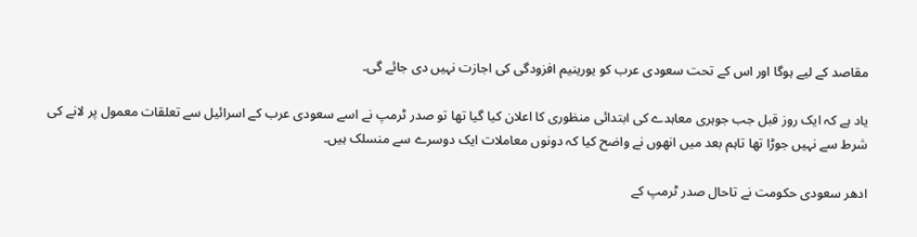مقاصد کے لیے ہوگا اور اس کے تحت سعودی عرب کو یورینیم افزودگی کی اجازت نہیں دی جائے گی۔

یاد ہے کہ ایک روز قبل جب جوہری معاہدے کی ابتدائی منظوری کا اعلان کیا گیا تھا تو صدر ٹرمپ نے اسے سعودی عرب کے اسرائیل سے تعلقات معمول پر لانے کی شرط سے نہیں جوڑا تھا تاہم بعد میں انھوں نے واضح کیا کہ دونوں معاملات ایک دوسرے سے منسلک ہیں۔

ادھر سعودی حکومت نے تاحال صدر ٹرمپ کے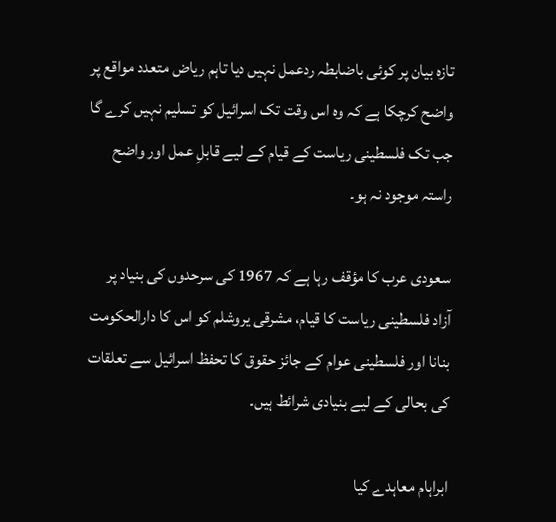تازہ بیان پر کوئی باضابطہ ردعمل نہیں دیا تاہم ریاض متعدد مواقع پر واضح کرچکا ہے کہ وہ اس وقت تک اسرائیل کو تسلیم نہیں کرے گا جب تک فلسطینی ریاست کے قیام کے لیے قابلِ عمل اور واضح راستہ موجود نہ ہو۔

سعودی عرب کا مؤقف رہا ہے کہ 1967 کی سرحدوں کی بنیاد پر آزاد فلسطینی ریاست کا قیام، مشرقی یروشلم کو اس کا دارالحکومت بنانا اور فلسطینی عوام کے جائز حقوق کا تحفظ اسرائیل سے تعلقات کی بحالی کے لیے بنیادی شرائط ہیں۔

ابراہام معاہدے کیا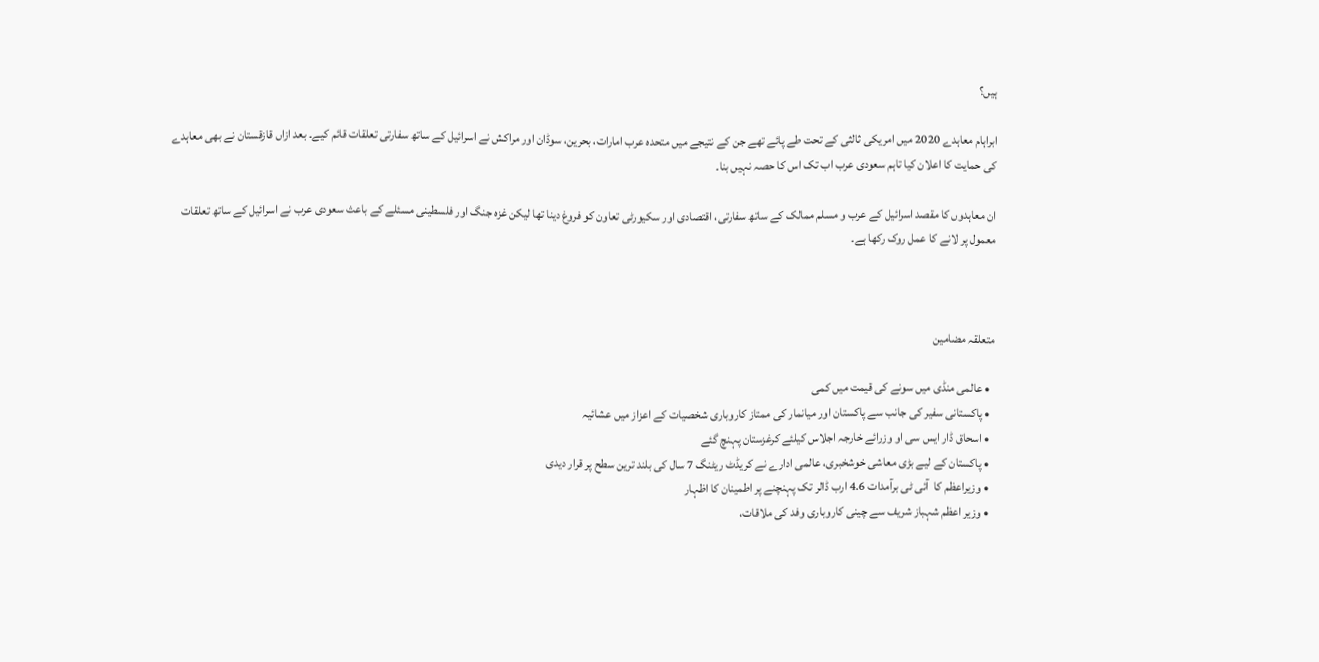ہیں؟

ابراہام معاہدے 2020 میں امریکی ثالثی کے تحت طے پائے تھے جن کے نتیجے میں متحدہ عرب امارات، بحرین، سوڈان اور مراکش نے اسرائیل کے ساتھ سفارتی تعلقات قائم کیے۔ بعد ازاں قازقستان نے بھی معاہدے کی حمایت کا اعلان کیا تاہم سعودی عرب اب تک اس کا حصہ نہیں بنا۔

ان معاہدوں کا مقصد اسرائیل کے عرب و مسلم ممالک کے ساتھ سفارتی، اقتصادی اور سکیورٹی تعاون کو فروغ دینا تھا لیکن غزہ جنگ اور فلسطینی مسئلے کے باعث سعودی عرب نے اسرائیل کے ساتھ تعلقات معمول پر لانے کا عمل روک رکھا ہے۔



متعلقہ مضامین

  • عالمی منڈی میں سونے کی قیمت میں کمی
  • پاکستانی سفیر کی جانب سے پاکستان اور میانمار کی ممتاز کاروباری شخصیات کے اعزاز میں عشائیہ
  • اسحاق ڈار ایس سی او وزرائے خارجہ اجلاس کیلئے کرغزستان پہنچ گئے
  • پاکستان کے لیے بڑی معاشی خوشخبری، عالمی ادارے نے کریڈٹ ریٹنگ 7 سال کی بلند ترین سطح پر قرار دیدی
  • وزیراعظم کا  آئی ٹی برآمدات 4.6 ارب ڈالر تک پہنچنے پر اطمینان کا اظہار
  • وزیر اعظم شہباز شریف سے چینی کاروباری وفد کی ملاقات،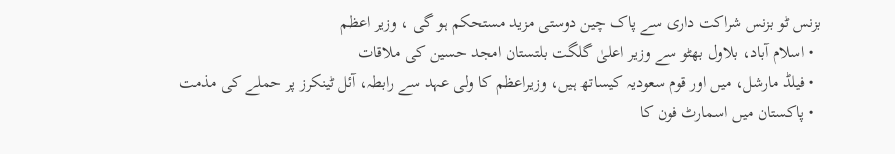بزنس ٹو بزنس شراکت داری سے پاک چین دوستی مزید مستحکم ہو گی ، وزیر اعظم
  • اسلام آباد، بلاول بھٹو سے وزیر اعلیٰ گلگت بلتستان امجد حسین کی ملاقات
  • فیلڈ مارشل، میں اور قوم سعودیہ کیساتھ ہیں، وزیراعظم کا ولی عہد سے رابطہ، آئل ٹینکرز پر حملے کی مذمت
  • پاکستان میں اسمارٹ فون کا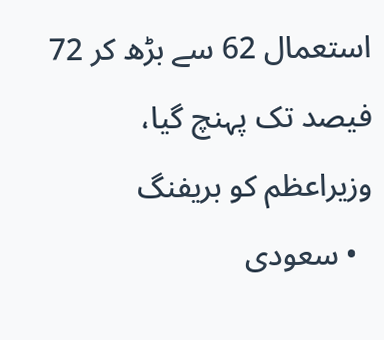استعمال 62 سے بڑھ کر 72 فیصد تک پہنچ گیا، وزیراعظم کو بریفنگ
  • سعودی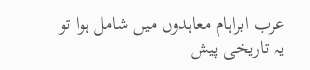عرب ابراہام معاہدوں میں شامل ہوا تو یہ تاریخی پیش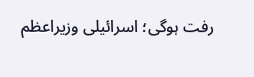رفت ہوگی؛ اسرائیلی وزیراعظم